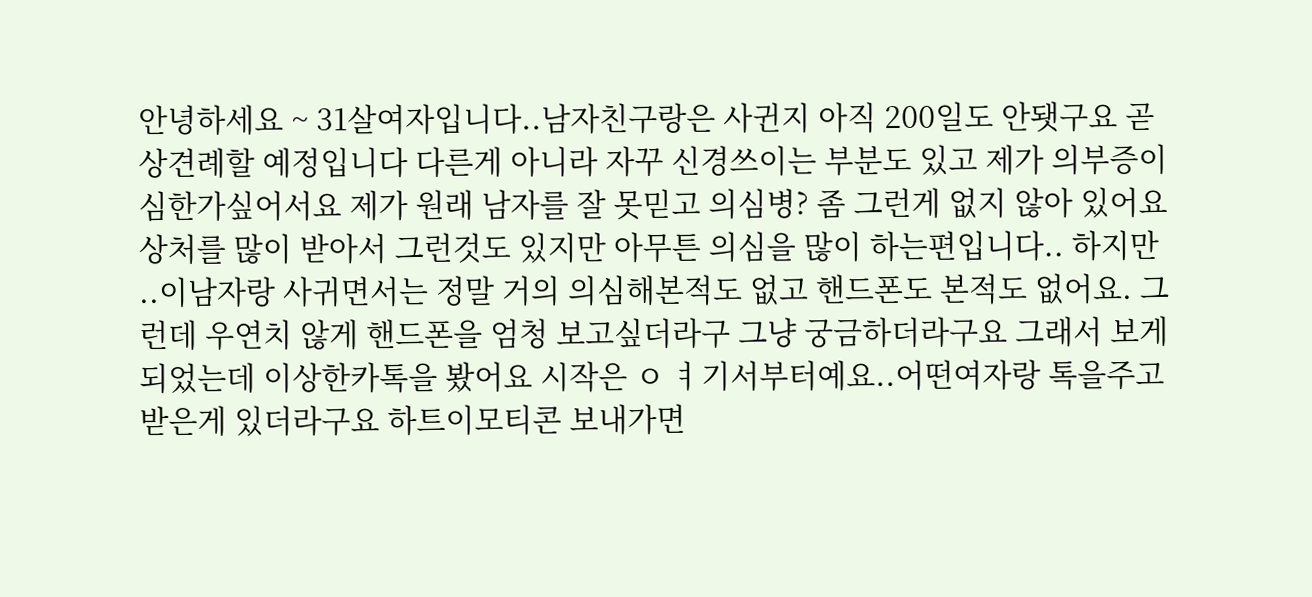안녕하세요 ~ 31살여자입니다..남자친구랑은 사귄지 아직 200일도 안됏구요 곧 상견례할 예정입니다 다른게 아니라 자꾸 신경쓰이는 부분도 있고 제가 의부증이 심한가싶어서요 제가 원래 남자를 잘 못믿고 의심병? 좀 그런게 없지 않아 있어요 상처를 많이 받아서 그런것도 있지만 아무튼 의심을 많이 하는편입니다.. 하지만 ..이남자랑 사귀면서는 정말 거의 의심해본적도 없고 핸드폰도 본적도 없어요. 그런데 우연치 않게 핸드폰을 엄청 보고싶더라구 그냥 궁금하더라구요 그래서 보게 되었는데 이상한카톡을 봤어요 시작은 ㅇ ㅕ기서부터예요..어떤여자랑 톡을주고 받은게 있더라구요 하트이모티콘 보내가면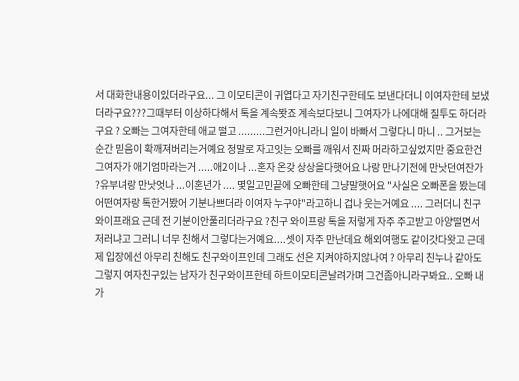서 대화한내용이있더라구요... 그 이모티콘이 귀엽다고 자기친구한테도 보낸다더니 이여자한테 보냈더라구요???그때부터 이상하다해서 톡을 계속봣죠 계속보다보니 그여자가 나에대해 질투도 하더라구요 ? 오빠는 그여자한테 애교 떨고 .........그런거아니라니 일이 바빠서 그렇다니 마니 .. 그거보는순간 믿음이 확깨져버리는거예요 정말로 자고잇는 오빠를 깨워서 진짜 머라하고싶었지만 중요한건 그여자가 애기엄마라는거 .....애2이나 ...혼자 온갖 상상을다햇어요 나랑 만나기전에 만낫던여잔가 ?유부녀랑 만낫엇나 ...이혼년가 .... 몇일고민끝에 오빠한테 그냥말햇어요 "사실은 오빠폰을 봤는데 어떤여자랑 톡한거봤어 기분나쁘더라 이여자 누구야"라고하니 겁나 웃는거예요 .... 그러더니 친구와이프래요 근데 전 기분이안풀리더라구요 ?친구 와이프랑 톡을 저렇게 자주 주고받고 아양떨면서 저러냐고 그러니 너무 친해서 그렇다는거예요....셋이 자주 만난데요 해외여행도 같이갓다왓고 근데 제 입장에선 아무리 친해도 친구와이프인데 그래도 선은 지켜야하지않나여 ? 아무리 친누나 같아도 그렇지 여자친구있는 남자가 친구와이프한테 하트이모티콘날려가며 그건좀아니라구봐요.. 오빠 내가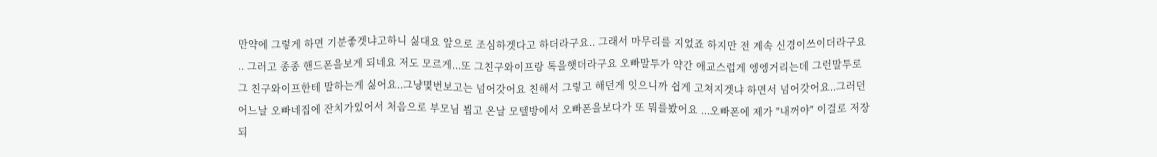만약에 그렇게 하면 기분좋겟냐고하니 싫대요 앞으로 조심하겟다고 하더라구요.. 그래서 마무리를 지었죠 하지만 전 계속 신경이쓰이더라구요 .. 그러고 종종 핸드폰을보게 되네요 저도 모르게...또 그친구와이프랑 톡을햇더라구요 오빠말투가 약간 애교스럽게 엥엥거리는데 그런말투로 그 친구와이프한테 말하는게 싫어요..그냥몇번보고는 넘어갓어요 친해서 그렇고 해던게 잇으니까 쉽게 고쳐지겟냐 하면서 넘어갓어요..그러던 어느날 오빠네집에 잔치가있어서 처음으로 부모님 뵙고 온날 모텔방에서 오빠폰을보다가 또 뭐를봤어요 ...오빠폰에 제가 "내꺼야" 이걸로 저장되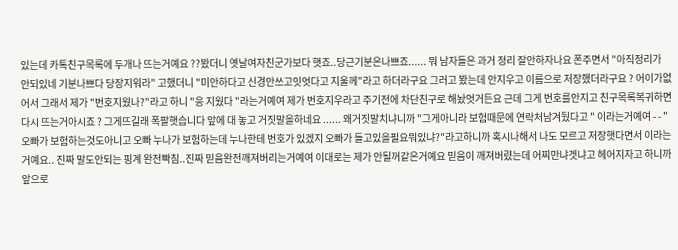있는데 카톡친구목록에 두개나 뜨는거예요 ??봤더니 옛날여자친군가보다 햇죠..당근기분은나쁘죠...... 뭐 남자들은 과거 정리 잘안하자나요 폰주면서 "아직정리가 안되있네 기분나쁘다 당장지워라" 고했더니 "미안하다고 신경안쓰고잇엇다고 지울께"라고 하더라구요 그러고 봤는데 안지우고 이름으로 저장했더라구요 ? 어이가없어서 그래서 제가 "번호지웠나?"라고 하니 "응 지웠다 "라는거예여 제가 번호지우라고 주기전에 차단친구로 해놨엇거든요 근데 그게 번호를안지고 친구목록복귀하면 다시 뜨는거아시죠 ? 그게뜨길래 폭팔햇습니다 앞에 대 놓고 거짓말을하네요 ...... 왜거짓말치냐니까 "그게아니라 보험때문에 연락처남겨뒀다고 " 이라는거예여 - - "오빠가 보험하는것도아니고 오빠 누나가 보험하는데 누나한테 번호가 있겠지 오빠가 들고있을필요뭐있냐?"라고하니까 혹시나해서 나도 모르고 저장햇다면서 이라는거예요.. 진짜 말도안되는 핑계 완전빡침..진짜 믿음완전깨져버리는거예여 이대로는 제가 안될꺼같은거예요 믿음이 깨져버렸는데 어찌만냐겟냐고 헤어지자고 하니까 앞으로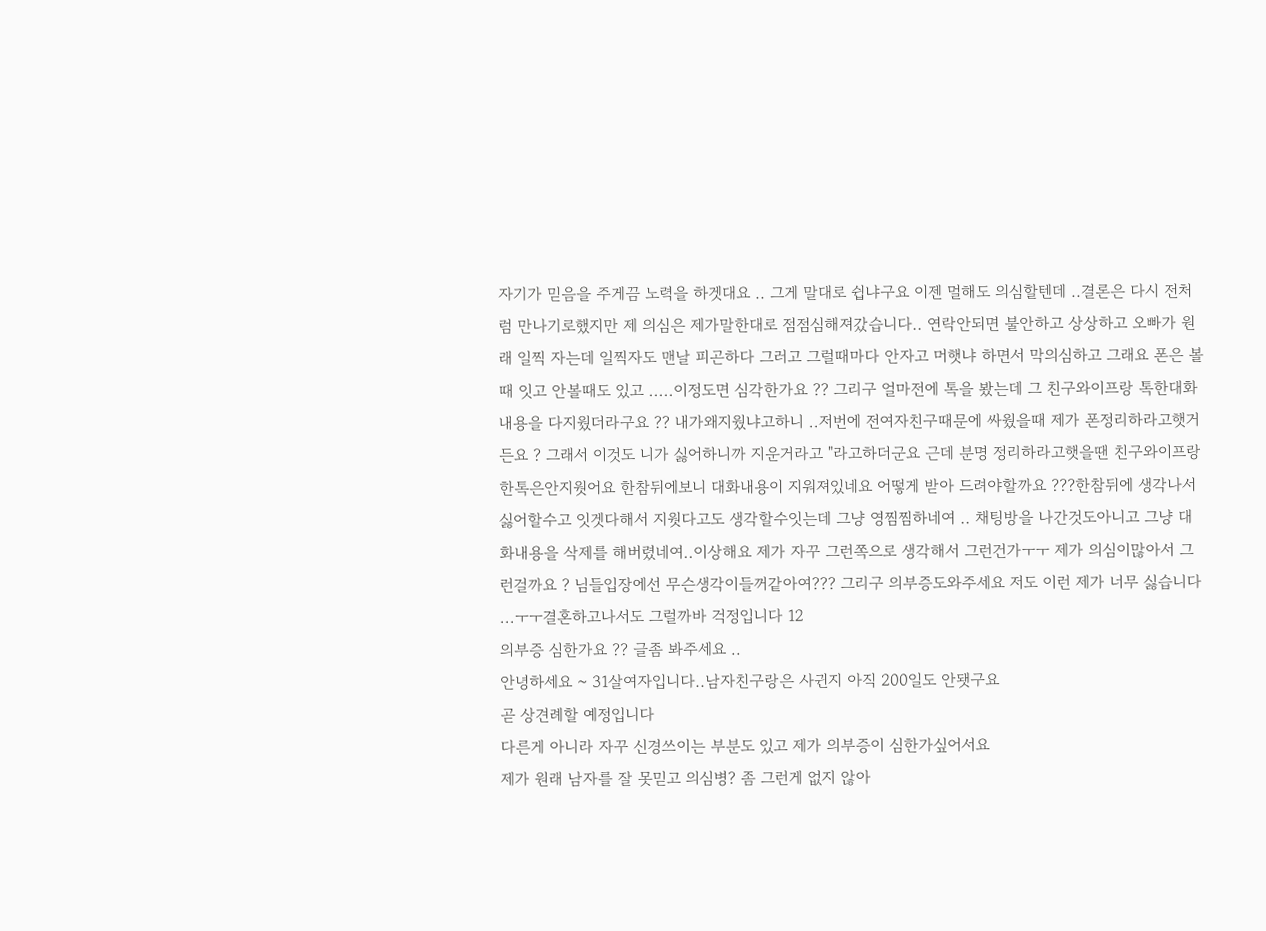자기가 믿음을 주게끔 노력을 하겟대요 .. 그게 말대로 쉽냐구요 이젠 멀해도 의심할텐데 ..결론은 다시 전처럼 만나기로했지만 제 의심은 제가말한대로 점점심해져갔습니다.. 연락안되면 불안하고 상상하고 오빠가 원래 일찍 자는데 일찍자도 맨날 피곤하다 그러고 그럴때마다 안자고 머햇냐 하면서 막의심하고 그래요 폰은 볼때 잇고 안볼때도 있고 .....이정도면 심각한가요 ?? 그리구 얼마전에 톡을 봤는데 그 친구와이프랑 톡한대화내용을 다지웠더라구요 ?? 내가왜지웠냐고하니 ..저번에 전여자친구때문에 싸웠을때 제가 폰정리하라고햇거든요 ? 그래서 이것도 니가 싫어하니까 지운거라고 "라고하더군요 근데 분명 정리하라고햇을땐 친구와이프랑 한톡은안지웟어요 한참뒤에보니 대화내용이 지워져있네요 어떻게 받아 드려야할까요 ???한참뒤에 생각나서 싫어할수고 잇겟다해서 지웟다고도 생각할수잇는데 그냥 영찜찜하네여 .. 채팅방을 나간것도아니고 그냥 대화내용을 삭제를 해버렸네여..이상해요 제가 자꾸 그런쪽으로 생각해서 그런건가ㅜㅜ 제가 의심이많아서 그런걸까요 ? 님들입장에선 무슨생각이들꺼같아여??? 그리구 의부증도와주세요 저도 이런 제가 너무 싫습니다 ...ㅜㅜ결혼하고나서도 그럴까바 걱정입니다 12
의부증 심한가요 ?? 글좀 봐주세요 ..
안녕하세요 ~ 31살여자입니다..남자친구랑은 사귄지 아직 200일도 안됏구요
곧 상견례할 예정입니다
다른게 아니라 자꾸 신경쓰이는 부분도 있고 제가 의부증이 심한가싶어서요
제가 원래 남자를 잘 못믿고 의심병? 좀 그런게 없지 않아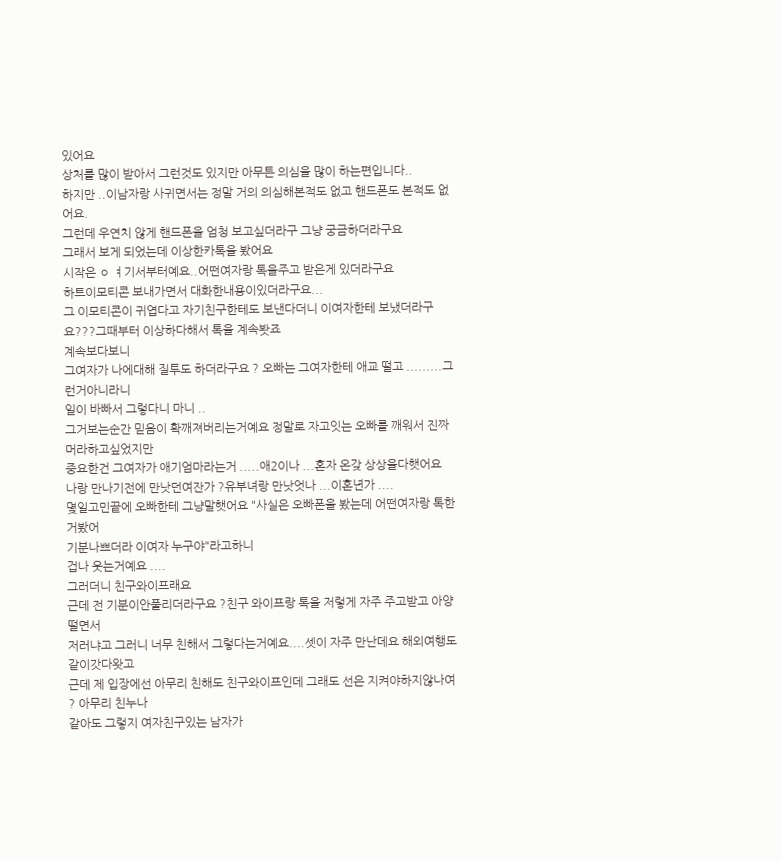있어요
상처를 많이 받아서 그런것도 있지만 아무튼 의심을 많이 하는편입니다..
하지만 ..이남자랑 사귀면서는 정말 거의 의심해본적도 없고 핸드폰도 본적도 없어요.
그런데 우연치 않게 핸드폰을 엄청 보고싶더라구 그냥 궁금하더라구요
그래서 보게 되었는데 이상한카톡을 봤어요
시작은 ㅇ ㅕ기서부터예요..어떤여자랑 톡을주고 받은게 있더라구요
하트이모티콘 보내가면서 대화한내용이있더라구요...
그 이모티콘이 귀엽다고 자기친구한테도 보낸다더니 이여자한테 보냈더라구요???그때부터 이상하다해서 톡을 계속봣죠
계속보다보니
그여자가 나에대해 질투도 하더라구요 ? 오빠는 그여자한테 애교 떨고 .........그런거아니라니
일이 바빠서 그렇다니 마니 ..
그거보는순간 믿음이 확깨져버리는거예요 정말로 자고잇는 오빠를 깨워서 진짜 머라하고싶었지만
중요한건 그여자가 애기엄마라는거 .....애2이나 ...혼자 온갖 상상을다햇어요
나랑 만나기전에 만낫던여잔가 ?유부녀랑 만낫엇나 ...이혼년가 ....
몇일고민끝에 오빠한테 그냥말햇어요 "사실은 오빠폰을 봤는데 어떤여자랑 톡한거봤어
기분나쁘더라 이여자 누구야"라고하니
겁나 웃는거예요 ....
그러더니 친구와이프래요
근데 전 기분이안풀리더라구요 ?친구 와이프랑 톡을 저렇게 자주 주고받고 아양떨면서
저러냐고 그러니 너무 친해서 그렇다는거예요....셋이 자주 만난데요 해외여행도 같이갓다왓고
근데 제 입장에선 아무리 친해도 친구와이프인데 그래도 선은 지켜야하지않나여 ? 아무리 친누나
같아도 그렇지 여자친구있는 남자가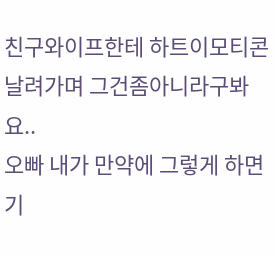친구와이프한테 하트이모티콘날려가며 그건좀아니라구봐요..
오빠 내가 만약에 그렇게 하면 기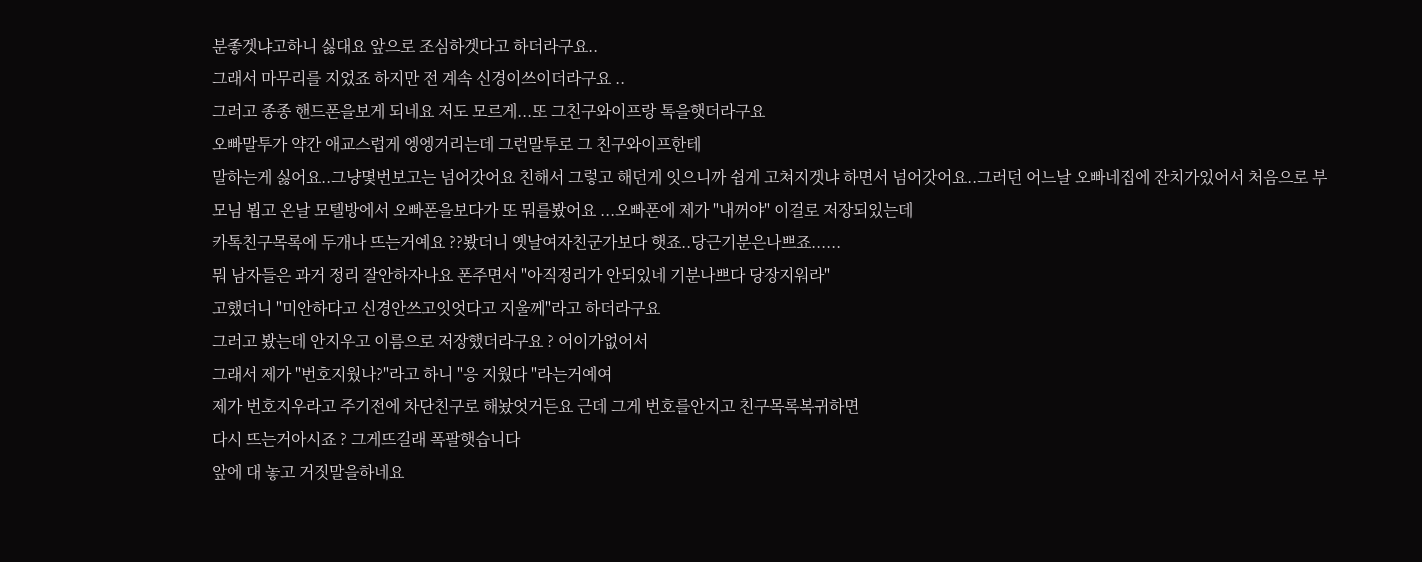분좋겟냐고하니 싫대요 앞으로 조심하겟다고 하더라구요..
그래서 마무리를 지었죠 하지만 전 계속 신경이쓰이더라구요 ..
그러고 종종 핸드폰을보게 되네요 저도 모르게...또 그친구와이프랑 톡을햇더라구요
오빠말투가 약간 애교스럽게 엥엥거리는데 그런말투로 그 친구와이프한테
말하는게 싫어요..그냥몇번보고는 넘어갓어요 친해서 그렇고 해던게 잇으니까 쉽게 고쳐지겟냐 하면서 넘어갓어요..그러던 어느날 오빠네집에 잔치가있어서 처음으로 부모님 뵙고 온날 모텔방에서 오빠폰을보다가 또 뭐를봤어요 ...오빠폰에 제가 "내꺼야" 이걸로 저장되있는데
카톡친구목록에 두개나 뜨는거예요 ??봤더니 옛날여자친군가보다 햇죠..당근기분은나쁘죠......
뭐 남자들은 과거 정리 잘안하자나요 폰주면서 "아직정리가 안되있네 기분나쁘다 당장지워라"
고했더니 "미안하다고 신경안쓰고잇엇다고 지울께"라고 하더라구요
그러고 봤는데 안지우고 이름으로 저장했더라구요 ? 어이가없어서
그래서 제가 "번호지웠나?"라고 하니 "응 지웠다 "라는거예여
제가 번호지우라고 주기전에 차단친구로 해놨엇거든요 근데 그게 번호를안지고 친구목록복귀하면
다시 뜨는거아시죠 ? 그게뜨길래 폭팔햇습니다
앞에 대 놓고 거짓말을하네요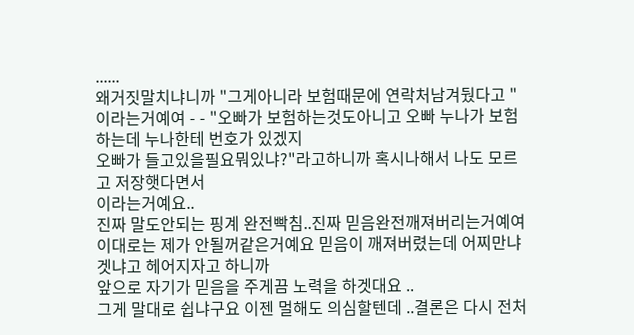......
왜거짓말치냐니까 "그게아니라 보험때문에 연락처남겨뒀다고 "
이라는거예여 - - "오빠가 보험하는것도아니고 오빠 누나가 보험하는데 누나한테 번호가 있겠지
오빠가 들고있을필요뭐있냐?"라고하니까 혹시나해서 나도 모르고 저장햇다면서
이라는거예요..
진짜 말도안되는 핑계 완전빡침..진짜 믿음완전깨져버리는거예여
이대로는 제가 안될꺼같은거예요 믿음이 깨져버렸는데 어찌만냐겟냐고 헤어지자고 하니까
앞으로 자기가 믿음을 주게끔 노력을 하겟대요 ..
그게 말대로 쉽냐구요 이젠 멀해도 의심할텐데 ..결론은 다시 전처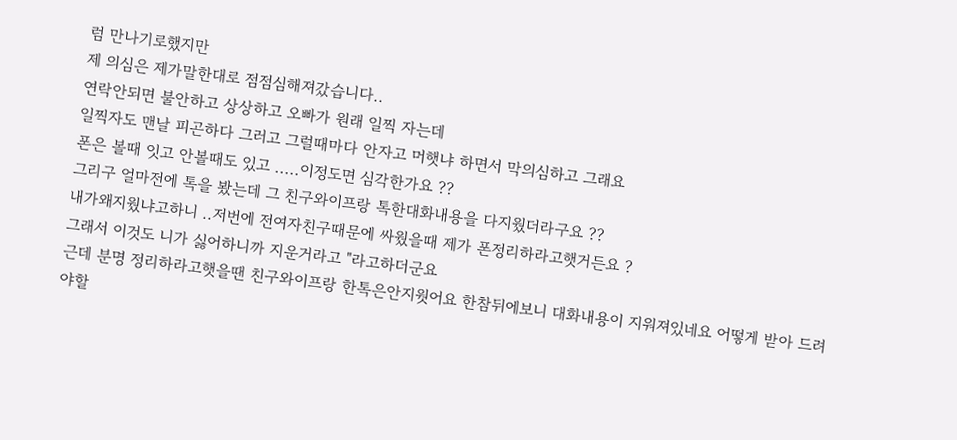럼 만나기로했지만
제 의심은 제가말한대로 점점심해져갔습니다..
연락안되면 불안하고 상상하고 오빠가 원래 일찍 자는데
일찍자도 맨날 피곤하다 그러고 그럴때마다 안자고 머햇냐 하면서 막의심하고 그래요
폰은 볼때 잇고 안볼때도 있고 .....이정도면 심각한가요 ??
그리구 얼마전에 톡을 봤는데 그 친구와이프랑 톡한대화내용을 다지웠더라구요 ??
내가왜지웠냐고하니 ..저번에 전여자친구때문에 싸웠을때 제가 폰정리하라고햇거든요 ?
그래서 이것도 니가 싫어하니까 지운거라고 "라고하더군요
근데 분명 정리하라고햇을땐 친구와이프랑 한톡은안지웟어요 한참뒤에보니 대화내용이 지워져있네요 어떻게 받아 드려야할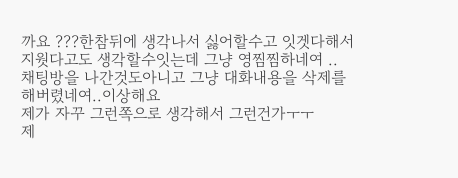까요 ???한참뒤에 생각나서 싫어할수고 잇겟다해서 지웟다고도 생각할수잇는데 그냥 영찜찜하네여 ..
채팅방을 나간것도아니고 그냥 대화내용을 삭제를 해버렸네여..이상해요
제가 자꾸 그런쪽으로 생각해서 그런건가ㅜㅜ
제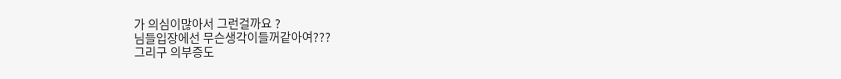가 의심이많아서 그런걸까요 ?
님들입장에선 무슨생각이들꺼같아여???
그리구 의부증도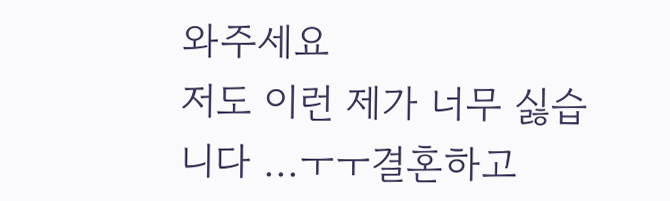와주세요
저도 이런 제가 너무 싫습니다 ...ㅜㅜ결혼하고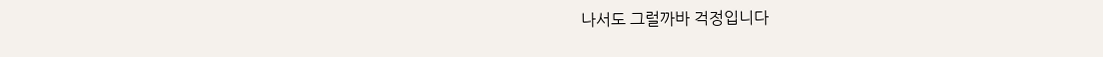나서도 그럴까바 걱정입니다